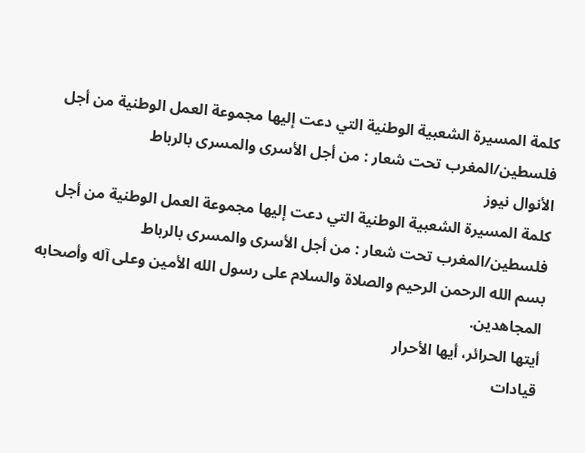كلمة المسيرة الشعبية الوطنية التي دعت إليها مجموعة العمل الوطنية من أجل فلسطين/المغرب تحت شعار : من أجل الأسرى والمسرى بالرباط
الأنوال نيوز
كلمة المسيرة الشعبية الوطنية التي دعت إليها مجموعة العمل الوطنية من أجل فلسطين/المغرب تحت شعار : من أجل الأسرى والمسرى بالرباط
بسم الله الرحمن الرحيم والصلاة والسلام على رسول الله الأمين وعلى آله وأصحابه المجاهدين.
أيتها الحرائر، أيها الأحرار
قيادات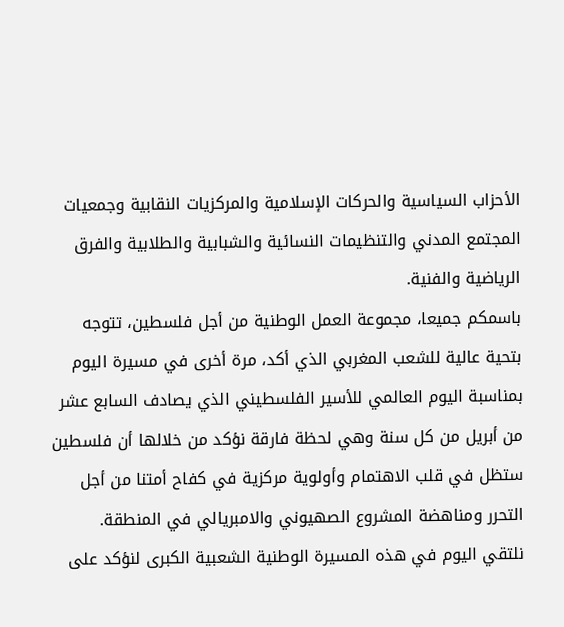الأحزاب السياسية والحركات الإسلامية والمركزيات النقابية وجمعيات المجتمع المدني والتنظيمات النسائية والشبابية والطلابية والفرق الرياضية والفنية.
باسمكم جميعا، مجموعة العمل الوطنية من أجل فلسطين، تتوجه بتحية عالية للشعب المغربي الذي أكد، مرة أخرى في مسيرة اليوم بمناسبة اليوم العالمي للأسير الفلسطيني الذي يصادف السابع عشر من أبريل من كل سنة وهي لحظة فارقة نؤكد من خلالها أن فلسطين ستظل في قلب الاهتمام وأولوية مركزية في كفاح أمتنا من أجل التحرر ومناهضة المشروع الصهيوني والامبريالي في المنطقة.
نلتقي اليوم في هذه المسيرة الوطنية الشعبية الكبرى لنؤكد على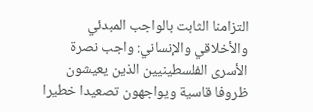التزامنا الثابت بالواجب المبدئي والأخلاقي والإنساني: واجب نصرة الأسرى الفلسطينيين الذين يعيشون ظروفا قاسية ويواجهون تصعيدا خطيرا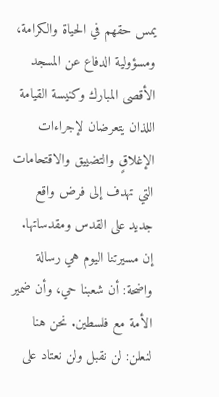يمس حقهم في الحياة والكرامة، ومسؤولية الدفاع عن المسجد الأقصى المبارك وكنيسة القيامة اللذان يتعرضان لإجراءات الإغلاقٍ والتضييق والاقتحامات التي تهدف إلى فرض واقع جديد على القدس ومقدساتها.
إن مسيرتنا اليوم هي رسالة واضحة: أن شعبنا حي، وأن ضمير الأمة مع فلسطين. نحن هنا لنعلن: لن نقبل ولن نعتاد على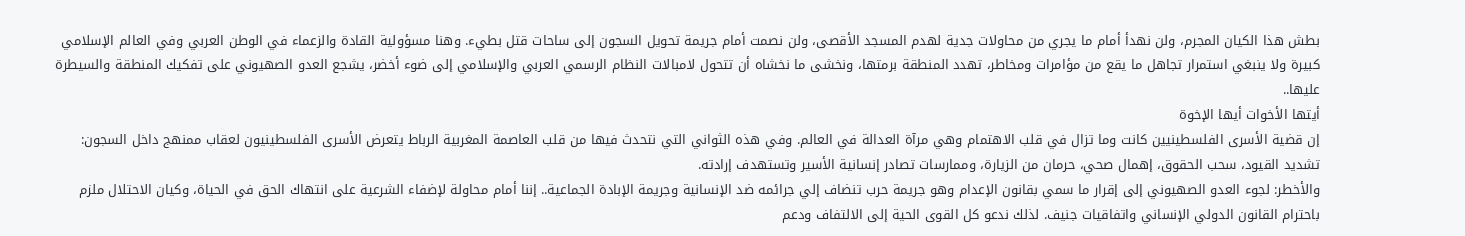بطش هذا الكيان المجرم، ولن نهدأ أمام ما يجري من محاولات جدية لهدم المسجد الأقصى، ولن نصمت أمام جريمة تحويل السجون إلى ساحات قتل بطيء. وهنا مسؤولية القادة والزعماء في الوطن العربي وفي العالم الإسلامي كبيرة ولا ينبغي استمرار تجاهل ما يقع من مؤامرات ومخاطر، تهدد المنطقة برمتها، ونخشى ما نخشاه أن تتحول لامبالات النظام الرسمي العربي والإسلامي إلى ضوء أخضر، يشجع العدو الصهيوني على تفكيك المنطقة والسيطرة عليها..
أيتها الأخوات أيها الإخوة
إن قضية الأسرى الفلسطينيين كانت وما تزال في قلب الاهتمام وهي مرآة العدالة في العالم. وفي هذه الثواني التي نتحدث فيها من قلب العاصمة المغربية الرباط يتعرض الأسرى الفلسطينيون لعقاب ممنهج داخل السجون: تشديد القيود، سحب الحقوق، إهمال صحي، حرمان من الزيارة، وممارسات تصادر إنسانية الأسير وتستهدف إرادته.
والأخطر: لجوء العدو الصهيوني إلى إقرار ما سمي بقانون الإعدام وهو جريمة حرب تنضاف إلي جرائمه ضد الإنسانية وجريمة الإبادة الجماعية.. إننا أمام محاولة لإضفاء الشرعية على انتهاك الحق في الحياة، وكيان الاحتلال ملزم باحترام القانون الدولي الإنساني واتفاقيات جنيف. لذلك ندعو كل القوى الحية إلى الالتفاف ودعم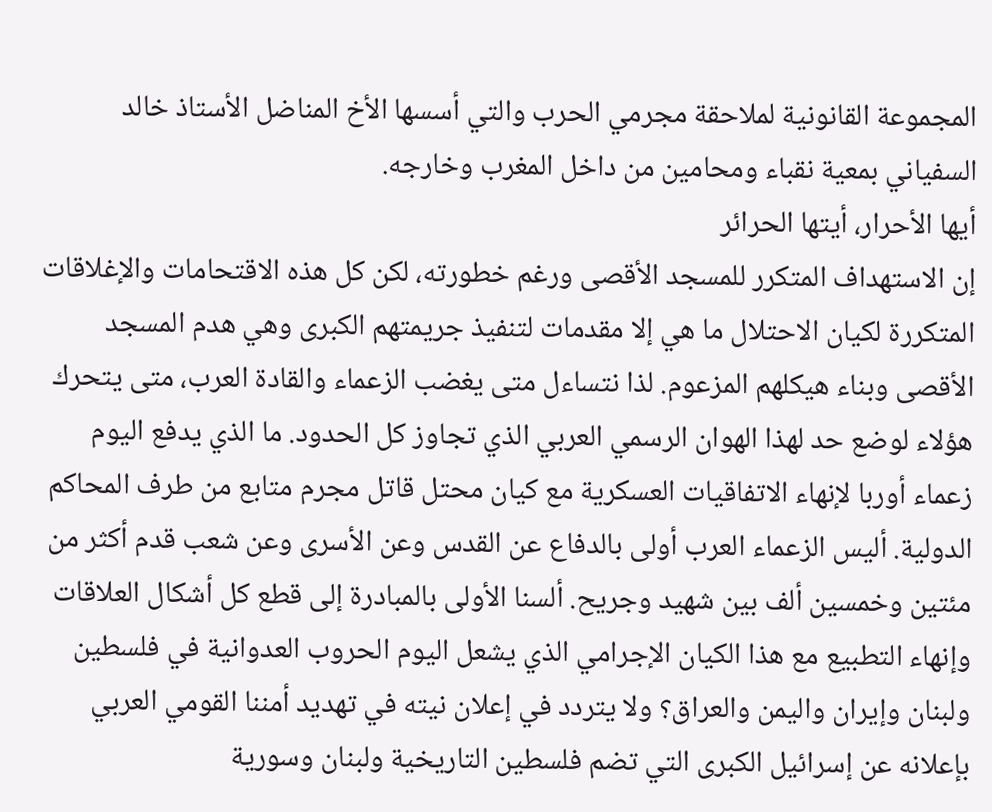المجموعة القانونية لملاحقة مجرمي الحرب والتي أسسها الأخ المناضل الأستاذ خالد السفياني بمعية نقباء ومحامين من داخل المغرب وخارجه.
أيها الأحرار، أيتها الحرائر
إن الاستهداف المتكرر للمسجد الأقصى ورغم خطورته، لكن كل هذه الاقتحامات والإغلاقات المتكررة لكيان الاحتلال ما هي إلا مقدمات لتنفيذ جريمتهم الكبرى وهي هدم المسجد الأقصى وبناء هيكلهم المزعوم. لذا نتساءل متى يغضب الزعماء والقادة العرب، متى يتحرك هؤلاء لوضع حد لهذا الهوان الرسمي العربي الذي تجاوز كل الحدود. ما الذي يدفع اليوم زعماء أوربا لإنهاء الاتفاقيات العسكرية مع كيان محتل قاتل مجرم متابع من طرف المحاكم الدولية. أليس الزعماء العرب أولى بالدفاع عن القدس وعن الأسرى وعن شعب قدم أكثر من مئتين وخمسين ألف بين شهيد وجريح. ألسنا الأولى بالمبادرة إلى قطع كل أشكال العلاقات وإنهاء التطبيع مع هذا الكيان الإجرامي الذي يشعل اليوم الحروب العدوانية في فلسطين ولبنان وإيران واليمن والعراق؟ ولا يتردد في إعلان نيته في تهديد أمننا القومي العربي بإعلانه عن إسرائيل الكبرى التي تضم فلسطين التاريخية ولبنان وسورية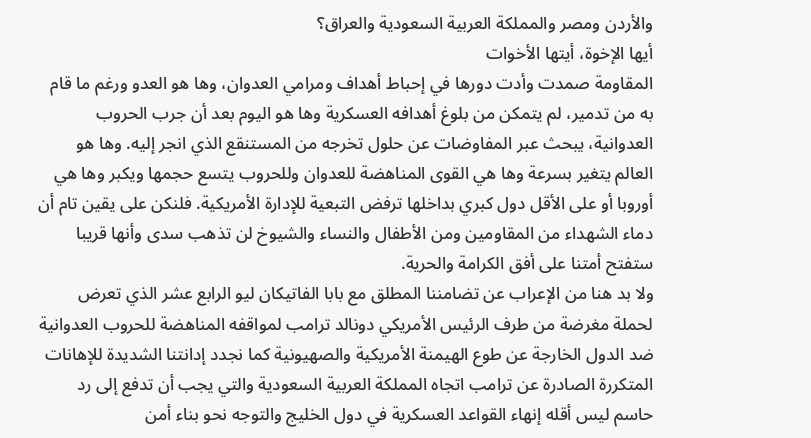والأردن ومصر والمملكة العربية السعودية والعراق؟
أيها الإخوة، أيتها الأخوات
المقاومة صمدت وأدت دورها في إحباط أهداف ومرامي العدوان، وها هو العدو ورغم ما قام به من تدمير، لم يتمكن من بلوغ أهدافه العسكرية وها هو اليوم بعد أن جرب الحروب العدوانية، يبحث عبر المفاوضات عن حلول تخرجه من المستنقع الذي انجر إليه. وها هو العالم يتغير بسرعة وها هي القوى المناهضة للعدوان وللحروب يتسع حجمها ويكبر وها هي أوروبا أو على الأقل دول كبري بداخلها ترفض التبعية للإدارة الأمريكية. فلنكن على يقين تام أن دماء الشهداء من المقاومين ومن الأطفال والنساء والشيوخ لن تذهب سدى وأنها قريبا ستفتح أمتنا على أفق الكرامة والحرية.
ولا بد هنا من الإعراب عن تضامننا المطلق مع بابا الفاتيكان ليو الرابع عشر الذي تعرض لحملة مغرضة من طرف الرئيس الأمريكي دونالد ترامب لمواقفه المناهضة للحروب العدوانية ضد الدول الخارجة عن طوع الهيمنة الأمريكية والصهيونية كما نجدد إدانتنا الشديدة للإهانات المتكررة الصادرة عن ترامب اتجاه المملكة العربية السعودية والتي يجب أن تدفع إلى رد حاسم ليس أقله إنهاء القواعد العسكرية في دول الخليج والتوجه نحو بناء أمن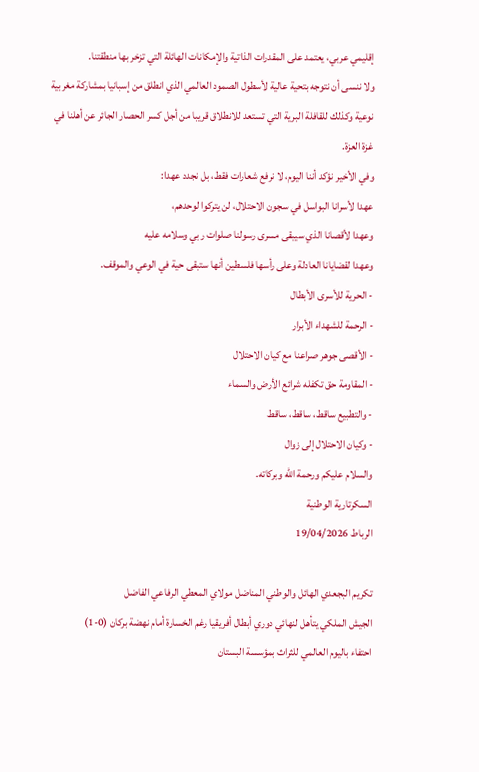إقليمي عربي، يعتمد على المقدرات الذاتية والإمكانات الهائلة التي تزخر بها منطقتنا.
ولا ننسى أن نتوجه بتحية عالية لأسطول الصمود العالمي الذي انطلق من إسبانيا بمشاركة مغربية نوعية وكذلك للقافلة البرية التي تستعد للانطلاق قريبا من أجل كسر الحصار الجائر عن أهلنا في غزة العزة.
وفي الأخير نؤكد أننا اليوم، لا نرفع شعارات فقط، بل نجدد عهدا:
عهدا لأسرانا البواسل في سجون الاحتلال، لن يتركوا لوحدهم،
وعهدا لأقصانا الذي سيبقى مسرى رسولنا صلوات ربي وسلامه عليه
وعهدا لقضايانا العادلة وعلى رأسها فلسطين أنها ستبقى حية في الوعي والموقف.
- الحرية للأسرى الأبطال
- الرحمة للشهداء الأبرار
- الأقصى جوهر صراعنا مع كيان الاحتلال
- المقاومة حق تكفله شرائع الأرض والسماء
- والتطبيع ساقط، ساقط، ساقط
- وكيان الاحتلال إلى زوال
والسلام عليكم ورحمة الله وبركاته.
السكرتارية الوطنية
الرباط 19/04/2026

تكريم البجعدي الهائل والوطني المناضل مولاي المعطي الرفاعي الفاضل
الجيش الملكي يتأهل لنهائي دوري أبطال أفريقيا رغم الخسارة أمام نهضة بركان (0-1)
احتفاء باليوم العالمي للثراث بمؤسسة البستان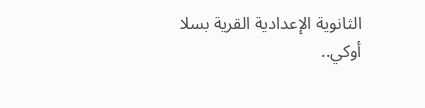الثانوية الإعدادية القرية بسلا
أوكي..